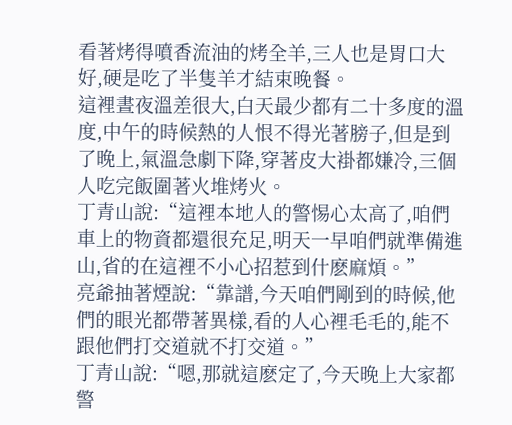看著烤得噴香流油的烤全羊,三人也是胃口大好,硬是吃了半隻羊才結束晚餐。
這裡晝夜溫差很大,白天最少都有二十多度的溫度,中午的時候熱的人恨不得光著膀子,但是到了晚上,氣溫急劇下降,穿著皮大褂都嫌冷,三個人吃完飯圍著火堆烤火。
丁青山說:“這裡本地人的警惕心太高了,咱們車上的物資都還很充足,明天一早咱們就準備進山,省的在這裡不小心招惹到什麽麻煩。”
亮爺抽著煙說:“靠譜,今天咱們剛到的時候,他們的眼光都帶著異樣,看的人心裡毛毛的,能不跟他們打交道就不打交道。”
丁青山說:“嗯,那就這麽定了,今天晚上大家都警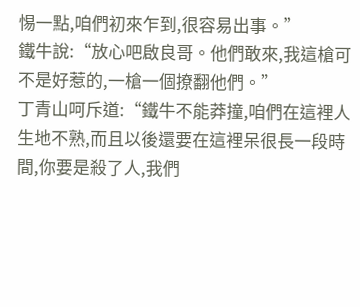惕一點,咱們初來乍到,很容易出事。”
鐵牛說:“放心吧啟良哥。他們敢來,我這槍可不是好惹的,一槍一個撩翻他們。”
丁青山呵斥道:“鐵牛不能莽撞,咱們在這裡人生地不熟,而且以後還要在這裡呆很長一段時間,你要是殺了人,我們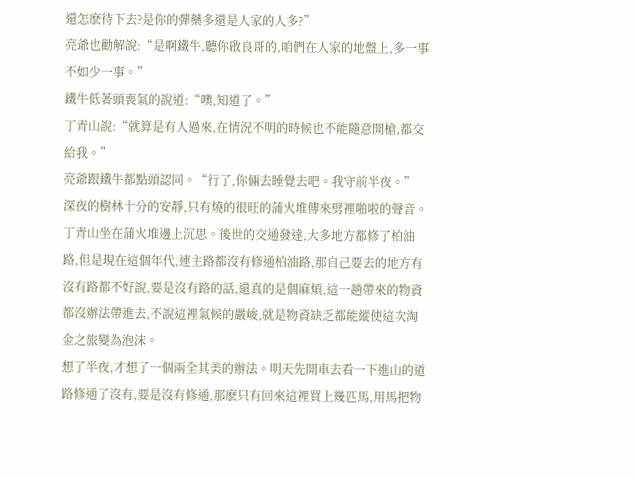還怎麽待下去?是你的彈藥多還是人家的人多?”
亮爺也勸解說:“是啊鐵牛,聽你啟良哥的,咱們在人家的地盤上,多一事不如少一事。”
鐵牛低著頭喪氣的說道:“噢,知道了。”
丁青山說:“就算是有人過來,在情況不明的時候也不能隨意開槍,都交給我。”
亮爺跟鐵牛都點頭認同。“行了,你倆去睡覺去吧。我守前半夜。”
深夜的樹林十分的安靜,只有燒的很旺的蒲火堆傳來劈裡啪啦的聲音。丁青山坐在蒲火堆邊上沉思。後世的交通發達,大多地方都修了柏油路,但是現在這個年代,連主路都沒有修通柏油路,那自己要去的地方有沒有路都不好說,要是沒有路的話,還真的是個麻煩,這一趟帶來的物資都沒辦法帶進去,不說這裡氣候的嚴峻,就是物資缺乏都能縱使這次淘金之旅變為泡沫。
想了半夜,才想了一個兩全其美的辦法。明天先開車去看一下進山的道路修通了沒有,要是沒有修通,那麽只有回來這裡買上幾匹馬,用馬把物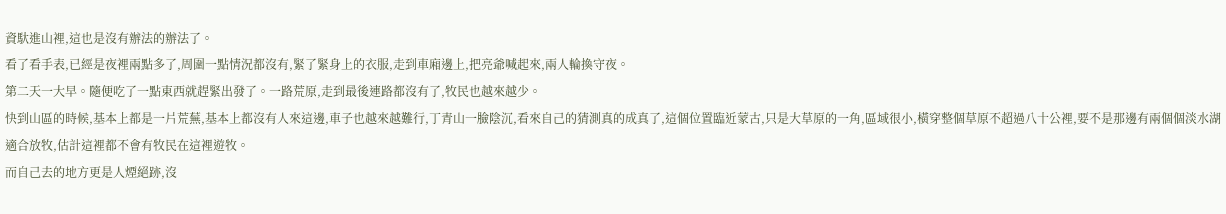資馱進山裡,這也是沒有辦法的辦法了。
看了看手表,已經是夜裡兩點多了,周圍一點情況都沒有,緊了緊身上的衣服,走到車廂邊上,把亮爺喊起來,兩人輪換守夜。
第二天一大早。隨便吃了一點東西就趕緊出發了。一路荒原,走到最後連路都沒有了,牧民也越來越少。
快到山區的時候,基本上都是一片荒蕪,基本上都沒有人來這邊,車子也越來越難行,丁青山一臉陰沉,看來自己的猜測真的成真了,這個位置臨近蒙古,只是大草原的一角,區域很小,橫穿整個草原不超過八十公裡,要不是那邊有兩個個淡水湖適合放牧,估計這裡都不會有牧民在這裡遊牧。
而自己去的地方更是人煙絕跡,沒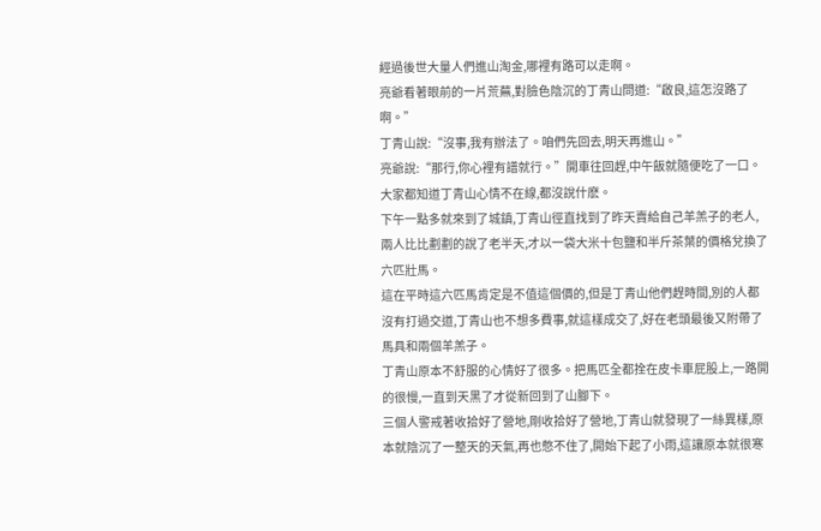經過後世大量人們進山淘金,哪裡有路可以走啊。
亮爺看著眼前的一片荒蕪,對臉色陰沉的丁青山問道:“啟良,這怎沒路了啊。”
丁青山說:“沒事,我有辦法了。咱們先回去,明天再進山。”
亮爺說:“那行,你心裡有譜就行。”開車往回趕,中午飯就隨便吃了一口。大家都知道丁青山心情不在線,都沒說什麽。
下午一點多就來到了城鎮,丁青山徑直找到了昨天賣給自己羊羔子的老人,兩人比比劃劃的說了老半天,才以一袋大米十包鹽和半斤茶葉的價格兌換了六匹壯馬。
這在平時這六匹馬肯定是不值這個價的,但是丁青山他們趕時間,別的人都沒有打過交道,丁青山也不想多費事,就這樣成交了,好在老頭最後又附帶了馬具和兩個羊羔子。
丁青山原本不舒服的心情好了很多。把馬匹全都拴在皮卡車屁股上,一路開的很慢,一直到天黑了才從新回到了山腳下。
三個人警戒著收拾好了營地,剛收拾好了營地,丁青山就發現了一絲異樣,原本就陰沉了一整天的天氣,再也憋不住了,開始下起了小雨,這讓原本就很寒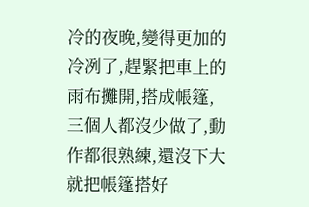冷的夜晚,變得更加的冷冽了,趕緊把車上的雨布攤開,搭成帳篷,三個人都沒少做了,動作都很熟練,還沒下大就把帳篷搭好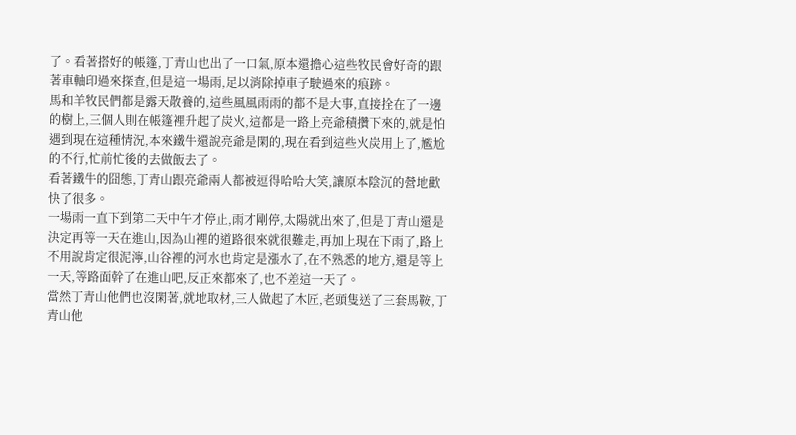了。看著搭好的帳篷,丁青山也出了一口氣,原本還擔心這些牧民會好奇的跟著車軸印過來探查,但是這一場雨,足以消除掉車子駛過來的痕跡。
馬和羊牧民們都是露天散養的,這些風風雨雨的都不是大事,直接拴在了一邊的樹上,三個人則在帳篷裡升起了炭火,這都是一路上亮爺積攢下來的,就是怕遇到現在這種情況,本來鐵牛還說亮爺是閑的,現在看到這些火炭用上了,尷尬的不行,忙前忙後的去做飯去了。
看著鐵牛的囧態,丁青山跟亮爺兩人都被逗得哈哈大笑,讓原本陰沉的營地歡快了很多。
一場雨一直下到第二天中午才停止,雨才剛停,太陽就出來了,但是丁青山還是決定再等一天在進山,因為山裡的道路很來就很難走,再加上現在下雨了,路上不用說肯定很泥濘,山谷裡的河水也肯定是漲水了,在不熟悉的地方,還是等上一天,等路面幹了在進山吧,反正來都來了,也不差這一天了。
當然丁青山他們也沒閑著,就地取材,三人做起了木匠,老頭隻送了三套馬鞍,丁青山他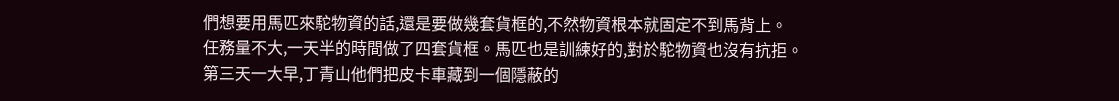們想要用馬匹來駝物資的話,還是要做幾套貨框的,不然物資根本就固定不到馬背上。
任務量不大,一天半的時間做了四套貨框。馬匹也是訓練好的,對於駝物資也沒有抗拒。
第三天一大早,丁青山他們把皮卡車藏到一個隱蔽的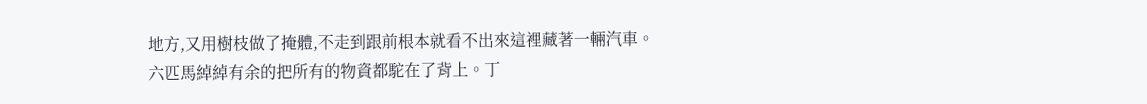地方,又用樹枝做了掩體,不走到跟前根本就看不出來這裡藏著一輛汽車。
六匹馬綽綽有余的把所有的物資都駝在了背上。丁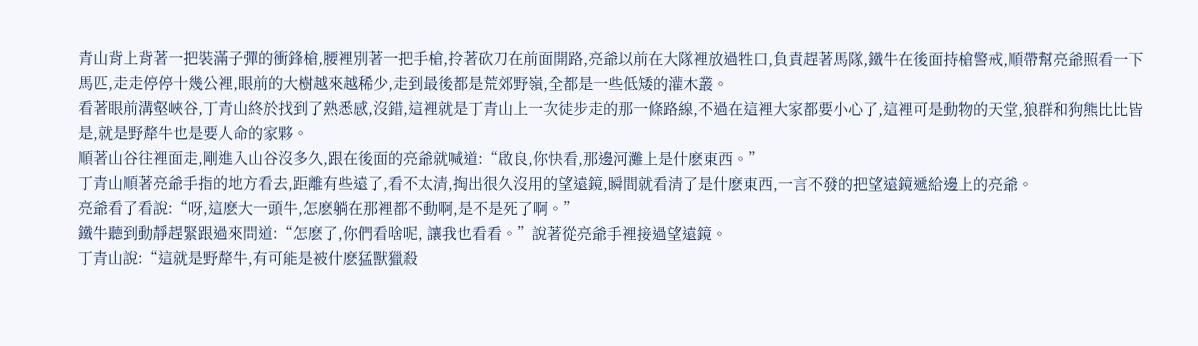青山背上背著一把裝滿子彈的衝鋒槍,腰裡別著一把手槍,拎著砍刀在前面開路,亮爺以前在大隊裡放過牲口,負責趕著馬隊,鐵牛在後面持槍警戒,順帶幫亮爺照看一下馬匹,走走停停十幾公裡,眼前的大樹越來越稀少,走到最後都是荒郊野嶺,全都是一些低矮的灌木叢。
看著眼前溝壑峽谷,丁青山終於找到了熟悉感,沒錯,這裡就是丁青山上一次徒步走的那一條路線,不過在這裡大家都要小心了,這裡可是動物的天堂,狼群和狗熊比比皆是,就是野犛牛也是要人命的家夥。
順著山谷往裡面走,剛進入山谷沒多久,跟在後面的亮爺就喊道:“啟良,你快看,那邊河灘上是什麽東西。”
丁青山順著亮爺手指的地方看去,距離有些遠了,看不太清,掏出很久沒用的望遠鏡,瞬間就看清了是什麽東西,一言不發的把望遠鏡遞給邊上的亮爺。
亮爺看了看說:“呀,這麽大一頭牛,怎麽躺在那裡都不動啊,是不是死了啊。”
鐵牛聽到動靜趕緊跟過來問道:“怎麽了,你們看啥呢, 讓我也看看。”說著從亮爺手裡接過望遠鏡。
丁青山說:“這就是野犛牛,有可能是被什麽猛獸獵殺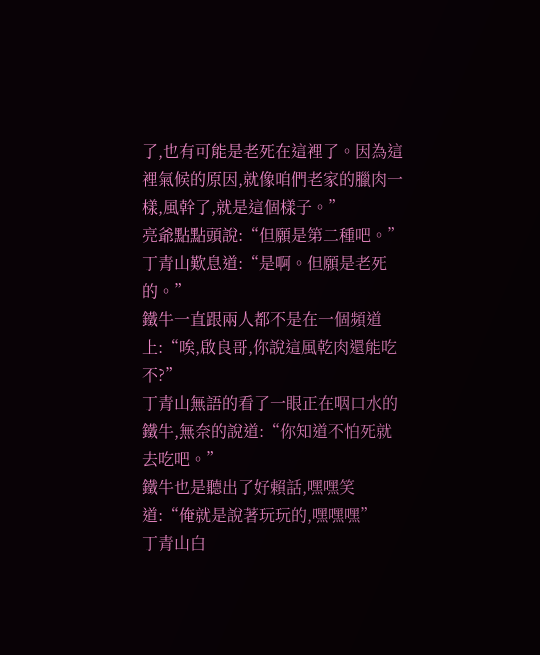了,也有可能是老死在這裡了。因為這裡氣候的原因,就像咱們老家的臘肉一樣,風幹了,就是這個樣子。”
亮爺點點頭說:“但願是第二種吧。”
丁青山歎息道:“是啊。但願是老死的。”
鐵牛一直跟兩人都不是在一個頻道上:“唉,啟良哥,你說這風乾肉還能吃不?”
丁青山無語的看了一眼正在咽口水的鐵牛,無奈的說道:“你知道不怕死就去吃吧。”
鐵牛也是聽出了好賴話,嘿嘿笑道:“俺就是說著玩玩的,嘿嘿嘿”
丁青山白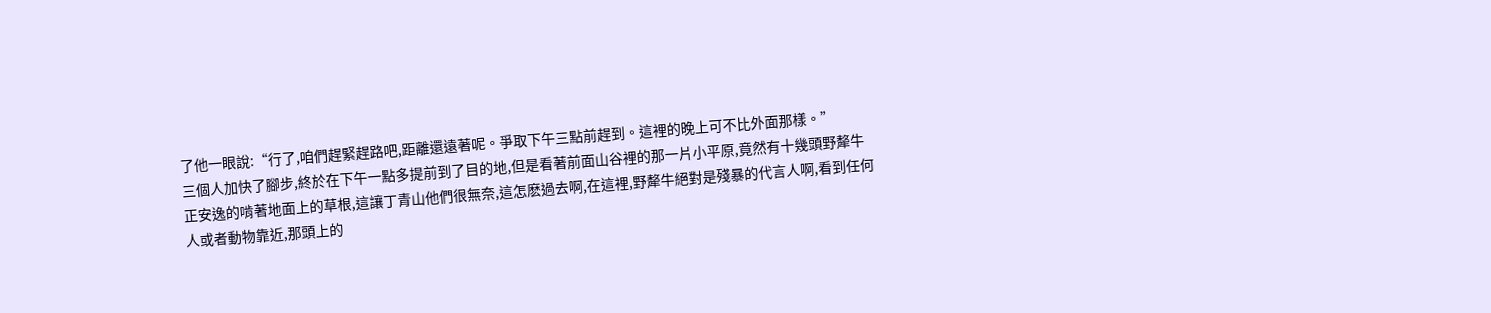了他一眼說:“行了,咱們趕緊趕路吧,距離還遠著呢。爭取下午三點前趕到。這裡的晚上可不比外面那樣。”
三個人加快了腳步,終於在下午一點多提前到了目的地,但是看著前面山谷裡的那一片小平原,竟然有十幾頭野犛牛正安逸的啃著地面上的草根,這讓丁青山他們很無奈,這怎麽過去啊,在這裡,野犛牛絕對是殘暴的代言人啊,看到任何人或者動物靠近,那頭上的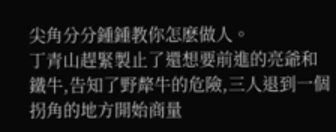尖角分分鍾鍾教你怎麽做人。
丁青山趕緊製止了還想要前進的亮爺和鐵牛,告知了野犛牛的危險,三人退到一個拐角的地方開始商量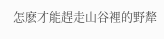怎麽才能趕走山谷裡的野犛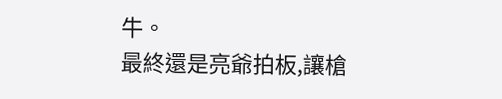牛。
最終還是亮爺拍板,讓槍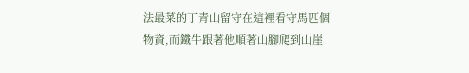法最菜的丁青山留守在這裡看守馬匹個物資,而鐵牛跟著他順著山腳爬到山崖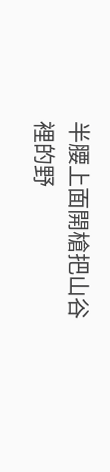半腰上面開槍把山谷裡的野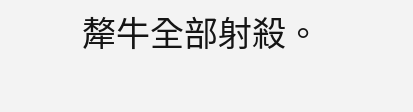犛牛全部射殺。